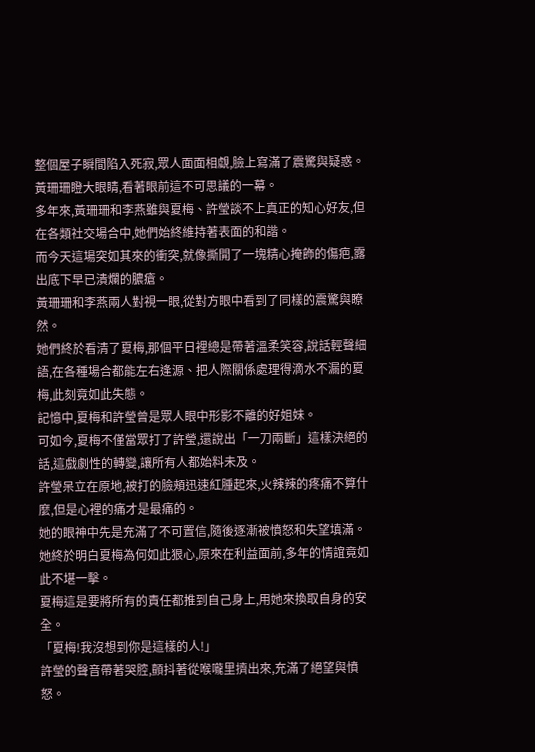整個屋子瞬間陷入死寂,眾人面面相覷,臉上寫滿了震驚與疑惑。
黃珊珊瞪大眼睛,看著眼前這不可思議的一幕。
多年來,黃珊珊和李燕雖與夏梅、許瑩談不上真正的知心好友,但在各類社交場合中,她們始終維持著表面的和諧。
而今天這場突如其來的衝突,就像撕開了一塊精心掩飾的傷疤,露出底下早已潰爛的膿瘡。
黃珊珊和李燕兩人對視一眼,從對方眼中看到了同樣的震驚與瞭然。
她們終於看清了夏梅,那個平日裡總是帶著溫柔笑容,說話輕聲細語,在各種場合都能左右逢源、把人際關係處理得滴水不漏的夏梅,此刻竟如此失態。
記憶中,夏梅和許瑩曾是眾人眼中形影不離的好姐妹。
可如今,夏梅不僅當眾打了許瑩,還說出「一刀兩斷」這樣決絕的話,這戲劇性的轉變,讓所有人都始料未及。
許瑩呆立在原地,被打的臉頰迅速紅腫起來,火辣辣的疼痛不算什麼,但是心裡的痛才是最痛的。
她的眼神中先是充滿了不可置信,隨後逐漸被憤怒和失望填滿。
她終於明白夏梅為何如此狠心,原來在利益面前,多年的情誼竟如此不堪一擊。
夏梅這是要將所有的責任都推到自己身上,用她來換取自身的安全。
「夏梅!我沒想到你是這樣的人!」
許瑩的聲音帶著哭腔,顫抖著從喉嚨里擠出來,充滿了絕望與憤怒。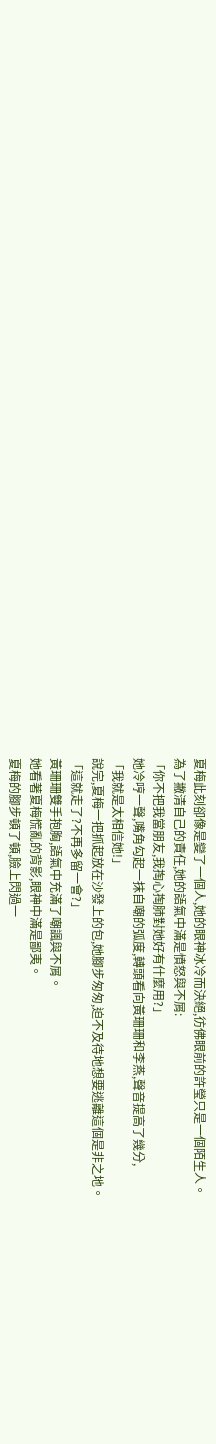夏梅此刻卻像是變了一個人,她的眼神冰冷而決絕,彷佛眼前的許瑩只是一個陌生人。
為了撇清自己的責任,她的語氣中滿是憤怒與不屑:
「你不把我當朋友,我掏心掏肺對她好有什麼用?」
她冷哼一聲,嘴角勾起一抹自嘲的弧度,轉頭看向黃珊珊和李燕,聲音提高了幾分,
「我就是太相信她!」
說完,夏梅一把抓起放在沙發上的包,她腳步匆匆,迫不及待地想要逃離這個是非之地。
「這就走了?不再多留一會?」
黃珊珊雙手抱胸,語氣中充滿了嘲諷與不屑。
她看著夏梅慌亂的背影,眼神中滿是鄙夷。
夏梅的腳步頓了頓,臉上閃過一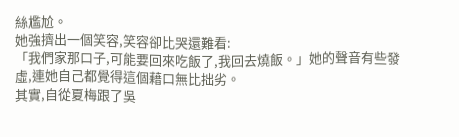絲尷尬。
她強擠出一個笑容,笑容卻比哭還難看:
「我們家那口子,可能要回來吃飯了,我回去燒飯。」她的聲音有些發虛,連她自己都覺得這個藉口無比拙劣。
其實,自從夏梅跟了吳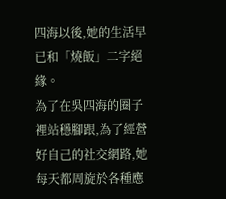四海以後,她的生活早已和「燒飯」二字絕緣。
為了在吳四海的圈子裡站穩腳跟,為了經營好自己的社交網路,她每天都周旋於各種應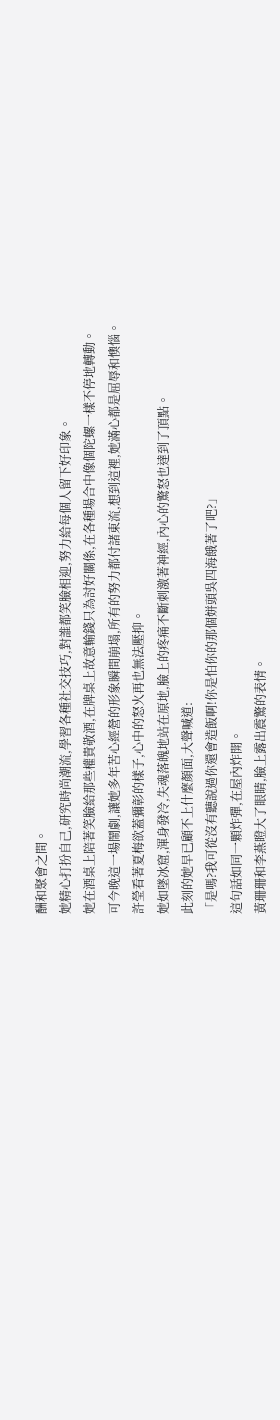酬和聚會之間。
她精心打扮自己,研究時尚潮流,學習各種社交技巧,對誰都笑臉相迎,努力給每個人留下好印象。
她在酒桌上陪著笑臉給那些權貴敬酒,在牌桌上故意輸錢只為討好關係,在各種場合中像個陀螺一樣不停地轉動。
可今晚這一場鬧劇,讓她多年苦心經營的形象瞬間崩塌,所有的努力都付諸東流,想到這裡,她滿心都是屈辱和懊惱。
許瑩看著夏梅欲蓋彌彰的樣子,心中的怒火再也無法壓抑。
她如墜冰窟,渾身發冷,失魂落魄地站在原地,臉上的疼痛不斷刺激著神經,內心的驚怒也達到了頂點。
此刻的她早已顧不上什麼顏面,大聲喊道:
「是嗎?我可從沒有聽說過你還會造飯啊!你是怕你的那個姘頭吳四海餓著了吧?」
這句話如同一顆炸彈,在屋內炸開。
黃珊珊和李燕瞪大了眼睛,臉上露出震驚的表情。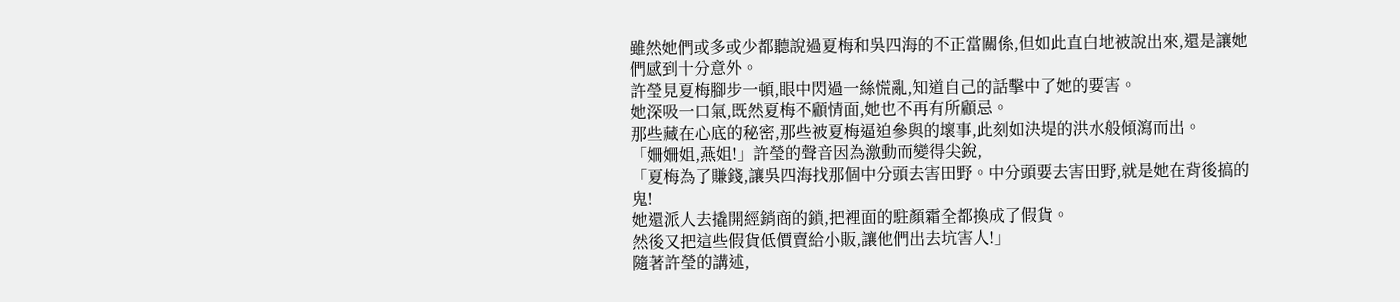雖然她們或多或少都聽說過夏梅和吳四海的不正當關係,但如此直白地被說出來,還是讓她們感到十分意外。
許瑩見夏梅腳步一頓,眼中閃過一絲慌亂,知道自己的話擊中了她的要害。
她深吸一口氣,既然夏梅不顧情面,她也不再有所顧忌。
那些藏在心底的秘密,那些被夏梅逼迫參與的壞事,此刻如決堤的洪水般傾瀉而出。
「姍姍姐,燕姐!」許瑩的聲音因為激動而變得尖銳,
「夏梅為了賺錢,讓吳四海找那個中分頭去害田野。中分頭要去害田野,就是她在背後搞的鬼!
她還派人去撬開經銷商的鎖,把裡面的駐顏霜全都換成了假貨。
然後又把這些假貨低價賣給小販,讓他們出去坑害人!」
隨著許瑩的講述,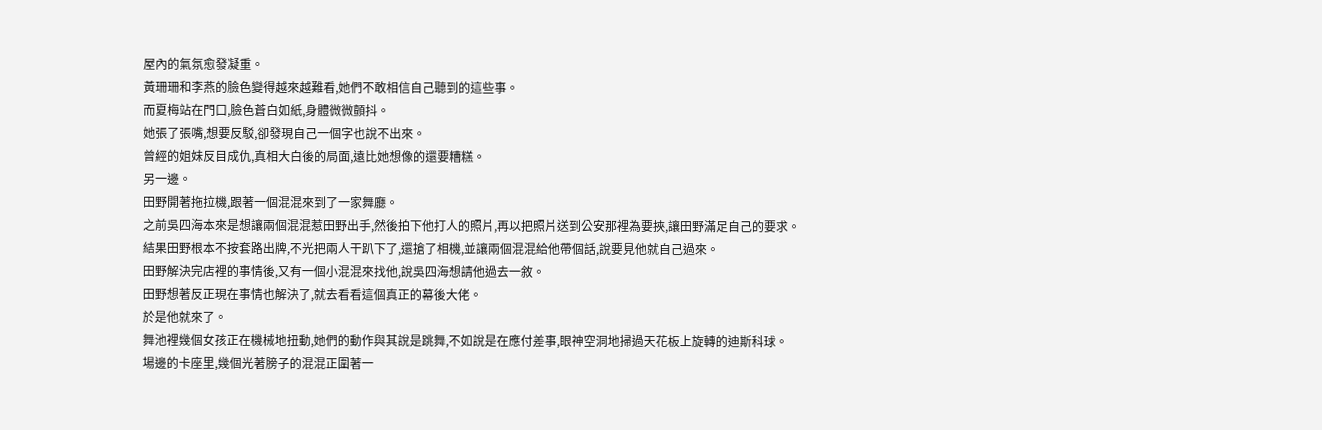屋內的氣氛愈發凝重。
黃珊珊和李燕的臉色變得越來越難看,她們不敢相信自己聽到的這些事。
而夏梅站在門口,臉色蒼白如紙,身體微微顫抖。
她張了張嘴,想要反駁,卻發現自己一個字也說不出來。
曾經的姐妹反目成仇,真相大白後的局面,遠比她想像的還要糟糕。
另一邊。
田野開著拖拉機,跟著一個混混來到了一家舞廳。
之前吳四海本來是想讓兩個混混惹田野出手,然後拍下他打人的照片,再以把照片送到公安那裡為要挾,讓田野滿足自己的要求。
結果田野根本不按套路出牌,不光把兩人干趴下了,還搶了相機,並讓兩個混混給他帶個話,說要見他就自己過來。
田野解決完店裡的事情後,又有一個小混混來找他,說吳四海想請他過去一敘。
田野想著反正現在事情也解決了,就去看看這個真正的幕後大佬。
於是他就來了。
舞池裡幾個女孩正在機械地扭動,她們的動作與其說是跳舞,不如說是在應付差事,眼神空洞地掃過天花板上旋轉的迪斯科球。
場邊的卡座里,幾個光著膀子的混混正圍著一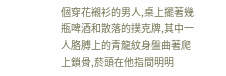個穿花襯衫的男人,桌上擺著幾瓶啤酒和散落的撲克牌,其中一人胳膊上的青龍紋身盤曲著爬上鎖骨,菸頭在他指間明明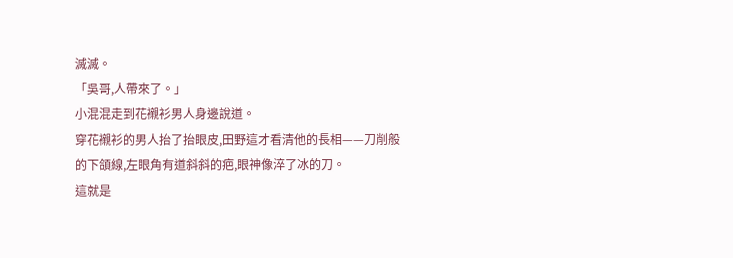滅滅。
「吳哥,人帶來了。」
小混混走到花襯衫男人身邊說道。
穿花襯衫的男人抬了抬眼皮,田野這才看清他的長相——刀削般的下頜線,左眼角有道斜斜的疤,眼神像淬了冰的刀。
這就是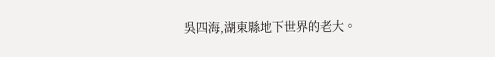吳四海,湖東縣地下世界的老大。